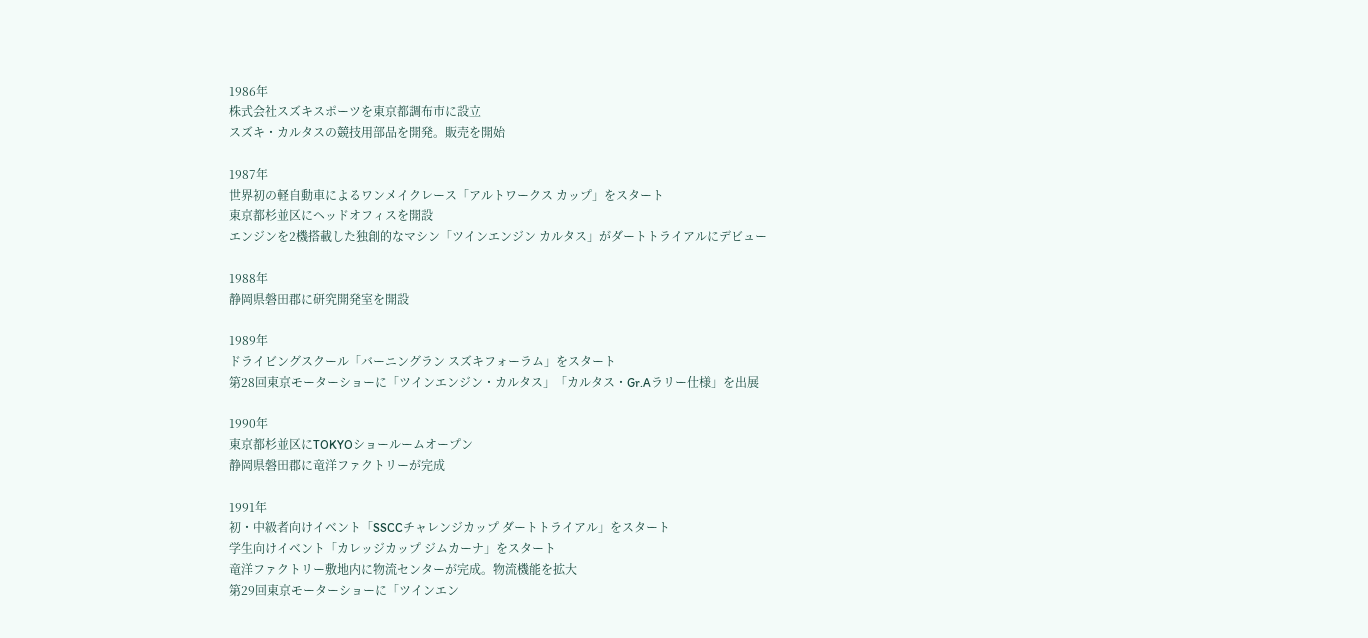1986年
株式会社スズキスポーツを東京都調布市に設立
スズキ・カルタスの競技用部品を開発。販売を開始

1987年
世界初の軽自動車によるワンメイクレース「アルトワークス カップ」をスタート
東京都杉並区にヘッドオフィスを開設
エンジンを2機搭載した独創的なマシン「ツインエンジン カルタス」がダートトライアルにデビュー

1988年
静岡県磐田郡に研究開発室を開設

1989年
ドライビングスクール「バーニングラン スズキフォーラム」をスタート
第28回東京モーターショーに「ツインエンジン・カルタス」「カルタス・Gr.Aラリー仕様」を出展

1990年
東京都杉並区にTOKYOショールームオープン
静岡県磐田郡に竜洋ファクトリーが完成

1991年
初・中級者向けイベント「SSCCチャレンジカップ ダートトライアル」をスタート
学生向けイベント「カレッジカップ ジムカーナ」をスタート
竜洋ファクトリー敷地内に物流センターが完成。物流機能を拡大
第29回東京モーターショーに「ツインエン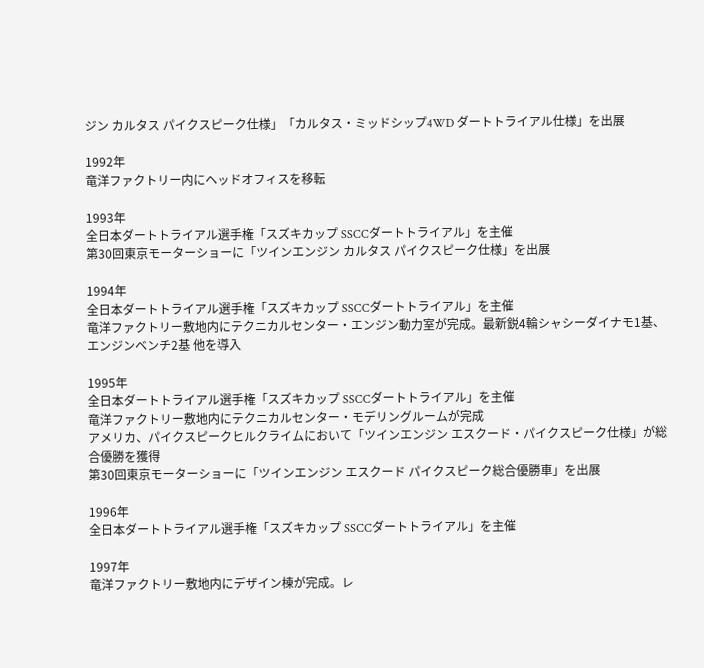ジン カルタス パイクスピーク仕様」「カルタス・ミッドシップ4WD ダートトライアル仕様」を出展

1992年
竜洋ファクトリー内にヘッドオフィスを移転

1993年
全日本ダートトライアル選手権「スズキカップ SSCCダートトライアル」を主催
第30回東京モーターショーに「ツインエンジン カルタス パイクスピーク仕様」を出展

1994年
全日本ダートトライアル選手権「スズキカップ SSCCダートトライアル」を主催
竜洋ファクトリー敷地内にテクニカルセンター・エンジン動力室が完成。最新鋭4輪シャシーダイナモ1基、エンジンベンチ2基 他を導入

1995年
全日本ダートトライアル選手権「スズキカップ SSCCダートトライアル」を主催
竜洋ファクトリー敷地内にテクニカルセンター・モデリングルームが完成
アメリカ、パイクスピークヒルクライムにおいて「ツインエンジン エスクード・パイクスピーク仕様」が総合優勝を獲得
第30回東京モーターショーに「ツインエンジン エスクード パイクスピーク総合優勝車」を出展

1996年
全日本ダートトライアル選手権「スズキカップ SSCCダートトライアル」を主催

1997年
竜洋ファクトリー敷地内にデザイン棟が完成。レ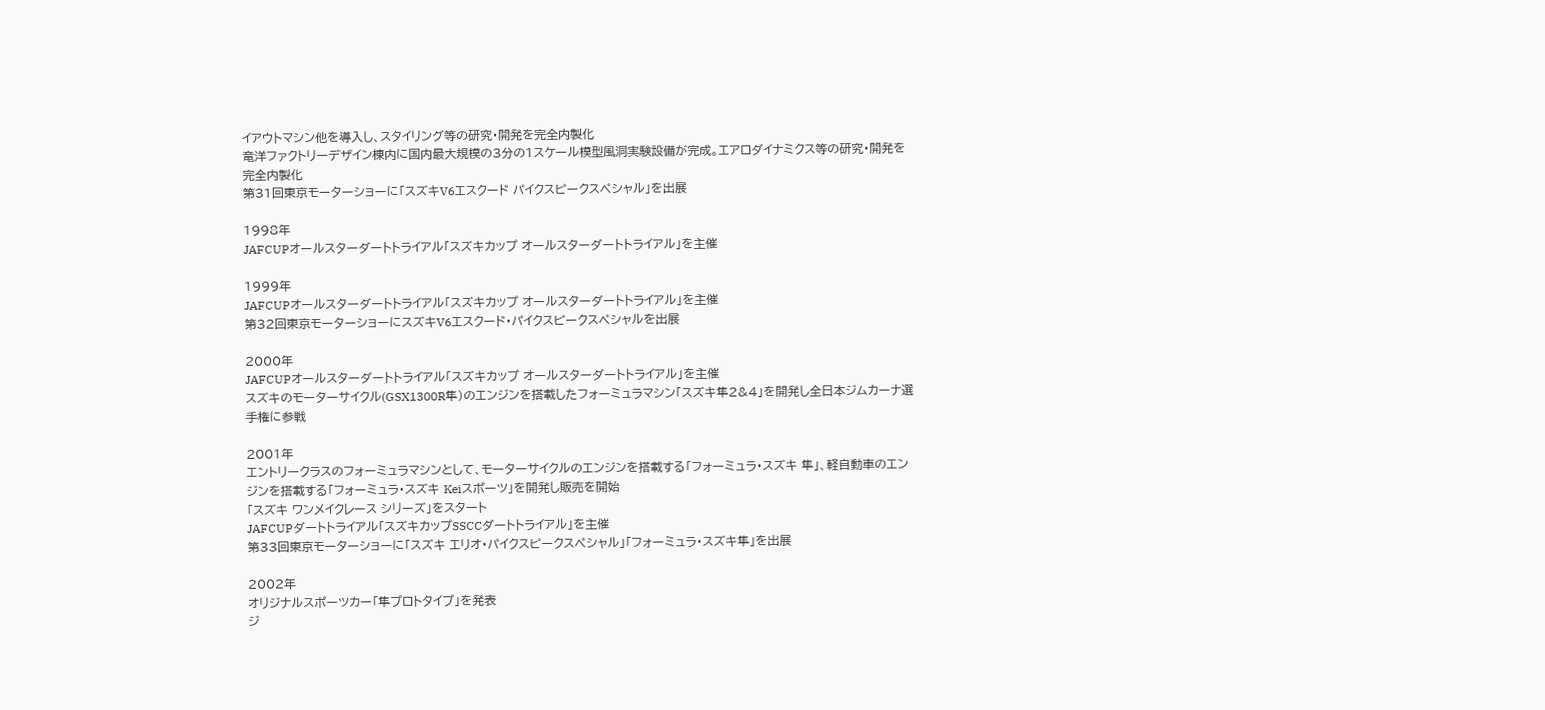イアウトマシン他を導入し、スタイリング等の研究・開発を完全内製化
竜洋ファクトリーデザイン棟内に国内最大規模の3分の1スケール模型風洞実験設備が完成。エアロダイナミクス等の研究・開発を完全内製化
第31回東京モーターショーに「スズキV6エスクード パイクスピークスペシャル」を出展

1998年
JAFCUPオールスターダートトライアル「スズキカップ オールスターダートトライアル」を主催

1999年
JAFCUPオールスターダートトライアル「スズキカップ オールスターダートトライアル」を主催
第32回東京モーターショーにスズキV6エスクード・パイクスピークスペシャルを出展

2000年
JAFCUPオールスターダートトライアル「スズキカップ オールスターダートトライアル」を主催
スズキのモーターサイクル(GSX1300R隼)のエンジンを搭載したフォーミュラマシン「スズキ隼2&4」を開発し全日本ジムカーナ選手権に参戦

2001年
エントリークラスのフォーミュラマシンとして、モーターサイクルのエンジンを搭載する「フォーミュラ・スズキ 隼」、軽自動車のエンジンを搭載する「フォーミュラ・スズキ Keiスポーツ」を開発し販売を開始
「スズキ ワンメイクレース シリーズ」をスタート
JAFCUPダートトライアル「スズキカップSSCCダートトライアル」を主催
第33回東京モーターショーに「スズキ エリオ・パイクスピークスペシャル」「フォーミュラ・スズキ隼」を出展

2002年
オリジナルスポーツカー「隼プロトタイプ」を発表
ジ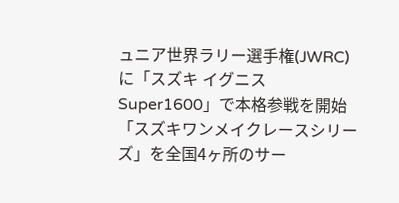ュニア世界ラリー選手権(JWRC)に「スズキ イグニス Super1600」で本格参戦を開始
「スズキワンメイクレースシリーズ」を全国4ヶ所のサー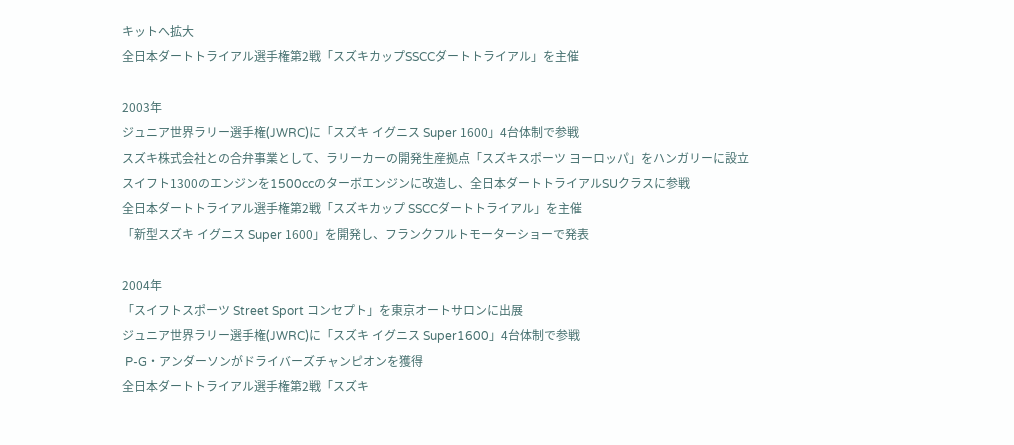キットへ拡大
全日本ダートトライアル選手権第2戦「スズキカップSSCCダートトライアル」を主催

2003年
ジュニア世界ラリー選手権(JWRC)に「スズキ イグニス Super 1600」4台体制で参戦
スズキ株式会社との合弁事業として、ラリーカーの開発生産拠点「スズキスポーツ ヨーロッパ」をハンガリーに設立
スイフト1300のエンジンを1500ccのターボエンジンに改造し、全日本ダートトライアルSUクラスに参戦
全日本ダートトライアル選手権第2戦「スズキカップ SSCCダートトライアル」を主催
「新型スズキ イグニス Super 1600」を開発し、フランクフルトモーターショーで発表

2004年
「スイフトスポーツ Street Sport コンセプト」を東京オートサロンに出展
ジュニア世界ラリー選手権(JWRC)に「スズキ イグニス Super1600」4台体制で参戦
 P-G・アンダーソンがドライバーズチャンピオンを獲得
全日本ダートトライアル選手権第2戦「スズキ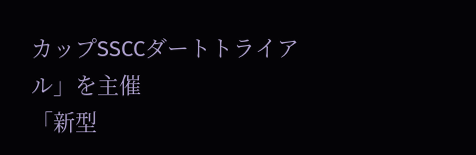カップSSCCダートトライアル」を主催
「新型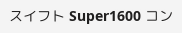スイフト Super1600 コン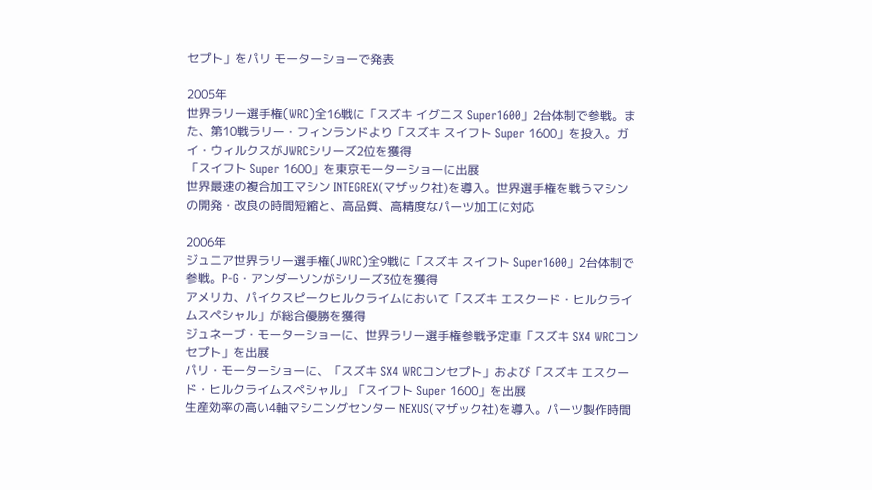セプト」をパリ モーターショーで発表

2005年
世界ラリー選手権(WRC)全16戦に「スズキ イグニス Super1600」2台体制で参戦。また、第10戦ラリー・フィンランドより「スズキ スイフト Super 1600」を投入。ガイ・ウィルクスがJWRCシリーズ2位を獲得
「スイフト Super 1600」を東京モーターショーに出展
世界最速の複合加工マシン INTEGREX(マザック社)を導入。世界選手権を戦うマシンの開発・改良の時間短縮と、高品質、高精度なパーツ加工に対応

2006年
ジュニア世界ラリー選手権(JWRC)全9戦に「スズキ スイフト Super1600」2台体制で参戦。P-G・アンダーソンがシリーズ3位を獲得
アメリカ、パイクスピークヒルクライムにおいて「スズキ エスクード・ヒルクライムスペシャル」が総合優勝を獲得
ジュネーブ・モーターショーに、世界ラリー選手権参戦予定車「スズキ SX4 WRCコンセプト」を出展
パリ・モーターショーに、「スズキ SX4 WRCコンセプト」および「スズキ エスクード・ヒルクライムスペシャル」「スイフト Super 1600」を出展
生産効率の高い4軸マシニングセンター NEXUS(マザック社)を導入。パーツ製作時間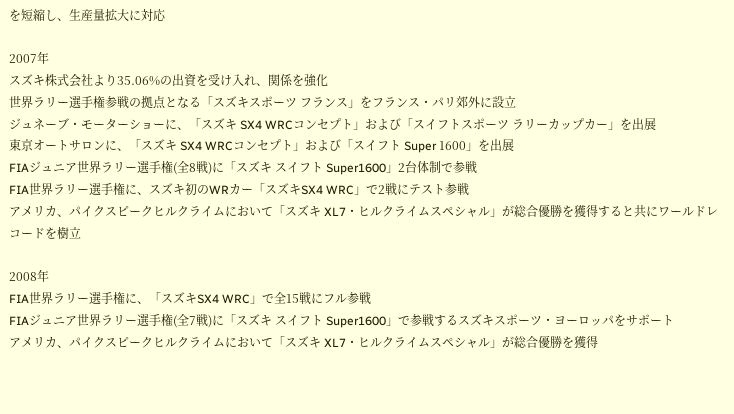を短縮し、生産量拡大に対応

2007年
スズキ株式会社より35.06%の出資を受け入れ、関係を強化
世界ラリー選手権参戦の拠点となる「スズキスポーツ フランス」をフランス・パリ郊外に設立
ジュネーブ・モーターショーに、「スズキ SX4 WRCコンセプト」および「スイフトスポーツ ラリーカップカー」を出展
東京オートサロンに、「スズキ SX4 WRCコンセプト」および「スイフト Super 1600」を出展
FIAジュニア世界ラリー選手権(全8戦)に「スズキ スイフト Super1600」2台体制で参戦
FIA世界ラリー選手権に、スズキ初のWRカー「スズキSX4 WRC」で2戦にテスト参戦
アメリカ、パイクスピークヒルクライムにおいて「スズキ XL7・ヒルクライムスペシャル」が総合優勝を獲得すると共にワールドレコードを樹立

2008年
FIA世界ラリー選手権に、「スズキSX4 WRC」で全15戦にフル参戦
FIAジュニア世界ラリー選手権(全7戦)に「スズキ スイフト Super1600」で参戦するスズキスポーツ・ヨーロッパをサポート
アメリカ、パイクスピークヒルクライムにおいて「スズキ XL7・ヒルクライムスペシャル」が総合優勝を獲得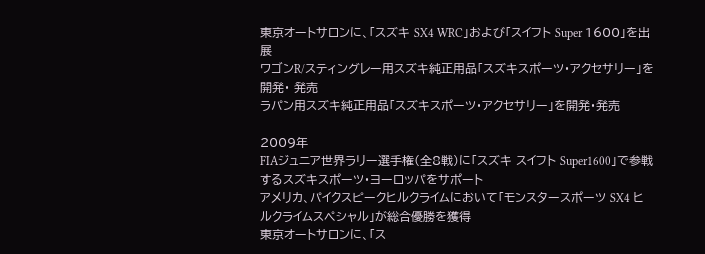東京オートサロンに、「スズキ SX4 WRC」および「スイフト Super 1600」を出展
ワゴンR/スティングレー用スズキ純正用品「スズキスポーツ・アクセサリー」を開発・ 発売
ラパン用スズキ純正用品「スズキスポーツ・アクセサリー」を開発・発売

2009年
FIAジュニア世界ラリー選手権(全8戦)に「スズキ スイフト Super1600」で参戦するスズキスポーツ・ヨーロッパをサポート
アメリカ、パイクスピークヒルクライムにおいて「モンスタースポーツ SX4 ヒルクライムスペシャル」が総合優勝を獲得
東京オートサロンに、「ス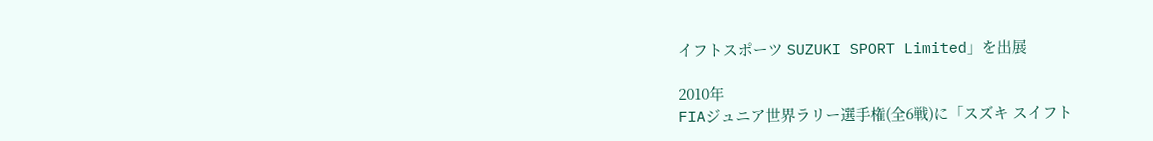イフトスポーツ SUZUKI SPORT Limited」を出展

2010年
FIAジュニア世界ラリー選手権(全6戦)に「スズキ スイフト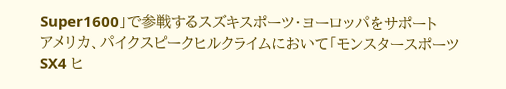Super1600」で参戦するスズキスポーツ・ヨーロッパをサポート
アメリカ、パイクスピークヒルクライムにおいて「モンスタースポーツ SX4 ヒ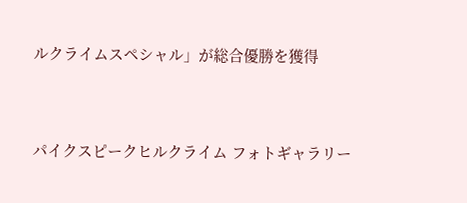ルクライムスペシャル」が総合優勝を獲得




パイクスピークヒルクライム フォトギャラリー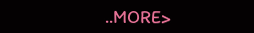..MORE>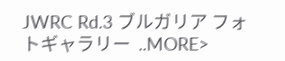JWRC Rd.3 ブルガリア フォトギャラリー  ..MORE>